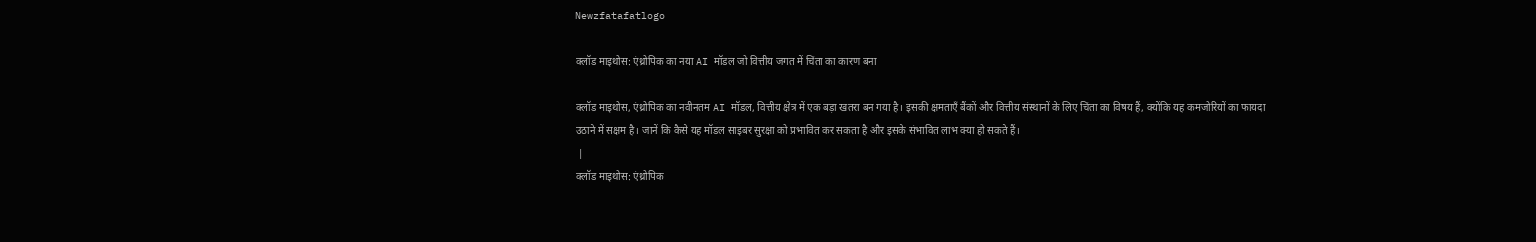Newzfatafatlogo

क्लॉड माइथोस: एंथ्रोपिक का नया AI मॉडल जो वित्तीय जगत में चिंता का कारण बना

क्लॉड माइथोस, एंथ्रोपिक का नवीनतम AI मॉडल, वित्तीय क्षेत्र में एक बड़ा खतरा बन गया है। इसकी क्षमताएँ बैंकों और वित्तीय संस्थानों के लिए चिंता का विषय हैं, क्योंकि यह कमजोरियों का फायदा उठाने में सक्षम है। जानें कि कैसे यह मॉडल साइबर सुरक्षा को प्रभावित कर सकता है और इसके संभावित लाभ क्या हो सकते हैं।
 |
क्लॉड माइथोस: एंथ्रोपिक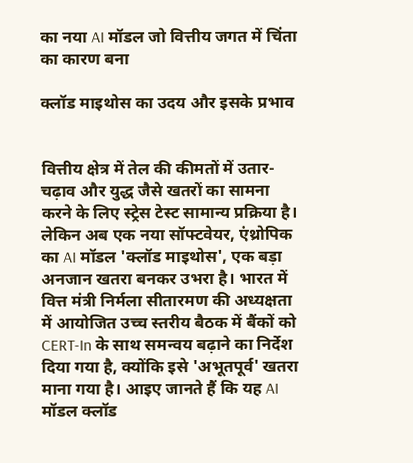का नया AI मॉडल जो वित्तीय जगत में चिंता का कारण बना

क्लॉड माइथोस का उदय और इसके प्रभाव


वित्तीय क्षेत्र में तेल की कीमतों में उतार-चढ़ाव और युद्ध जैसे खतरों का सामना करने के लिए स्ट्रेस टेस्ट सामान्य प्रक्रिया है। लेकिन अब एक नया सॉफ्टवेयर, एंथ्रोपिक का AI मॉडल 'क्लॉड माइथोस', एक बड़ा अनजान खतरा बनकर उभरा है। भारत में वित्त मंत्री निर्मला सीतारमण की अध्यक्षता में आयोजित उच्च स्तरीय बैठक में बैंकों को CERT-In के साथ समन्वय बढ़ाने का निर्देश दिया गया है, क्योंकि इसे 'अभूतपूर्व' खतरा माना गया है। आइए जानते हैं कि यह AI मॉडल क्लॉड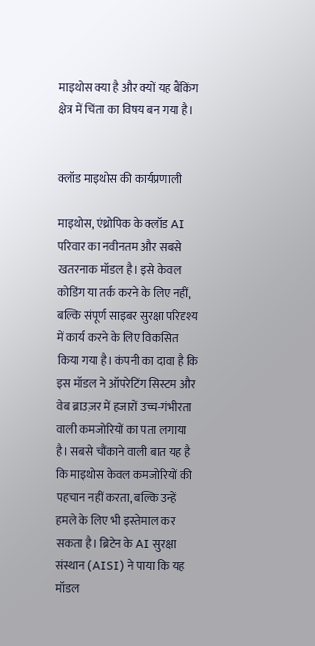माइथोस क्या है और क्यों यह बैंकिंग क्षेत्र में चिंता का विषय बन गया है।


क्लॉड माइथोस की कार्यप्रणाली

माइथोस, एंथ्रोपिक के क्लॉड AI परिवार का नवीनतम और सबसे खतरनाक मॉडल है। इसे केवल कोडिंग या तर्क करने के लिए नहीं, बल्कि संपूर्ण साइबर सुरक्षा परिदृश्य में कार्य करने के लिए विकसित किया गया है। कंपनी का दावा है कि इस मॉडल ने ऑपरेटिंग सिस्टम और वेब ब्राउज़र में हजारों उच्च-गंभीरता वाली कमजोरियों का पता लगाया है। सबसे चौंकाने वाली बात यह है कि माइथोस केवल कमजोरियों की पहचान नहीं करता, बल्कि उन्हें हमले के लिए भी इस्तेमाल कर सकता है। ब्रिटेन के AI सुरक्षा संस्थान (AISI) ने पाया कि यह मॉडल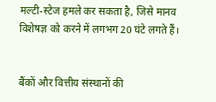मल्टी-स्टेज हमले कर सकता है, जिसे मानव विशेषज्ञ को करने में लगभग 20 घंटे लगते हैं।


बैंकों और वित्तीय संस्थानों की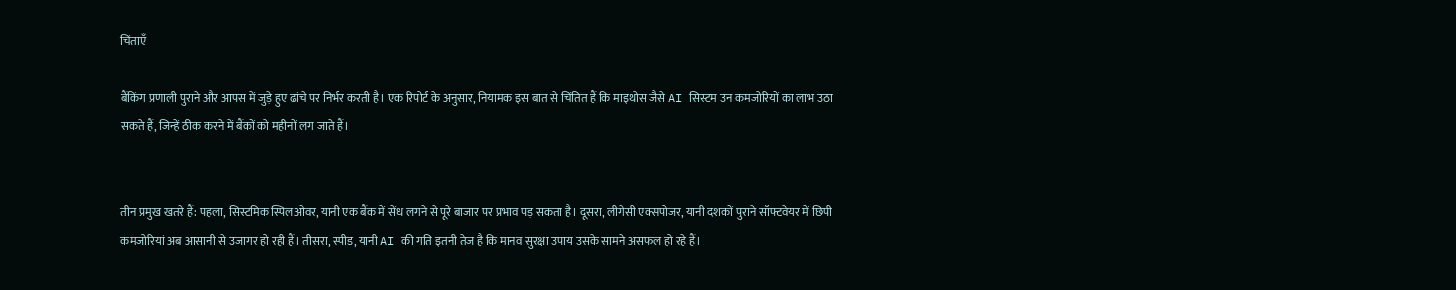चिंताएँ

बैंकिंग प्रणाली पुराने और आपस में जुड़े हुए ढांचे पर निर्भर करती है। एक रिपोर्ट के अनुसार, नियामक इस बात से चिंतित हैं कि माइथोस जैसे AI सिस्टम उन कमजोरियों का लाभ उठा सकते हैं, जिन्हें ठीक करने में बैंकों को महीनों लग जाते हैं।


तीन प्रमुख खतरे हैं: पहला, सिस्टमिक स्पिलओवर, यानी एक बैंक में सेंध लगने से पूरे बाजार पर प्रभाव पड़ सकता है। दूसरा, लीगेसी एक्सपोजर, यानी दशकों पुराने सॉफ्टवेयर में छिपी कमजोरियां अब आसानी से उजागर हो रही हैं। तीसरा, स्पीड, यानी AI की गति इतनी तेज है कि मानव सुरक्षा उपाय उसके सामने असफल हो रहे हैं।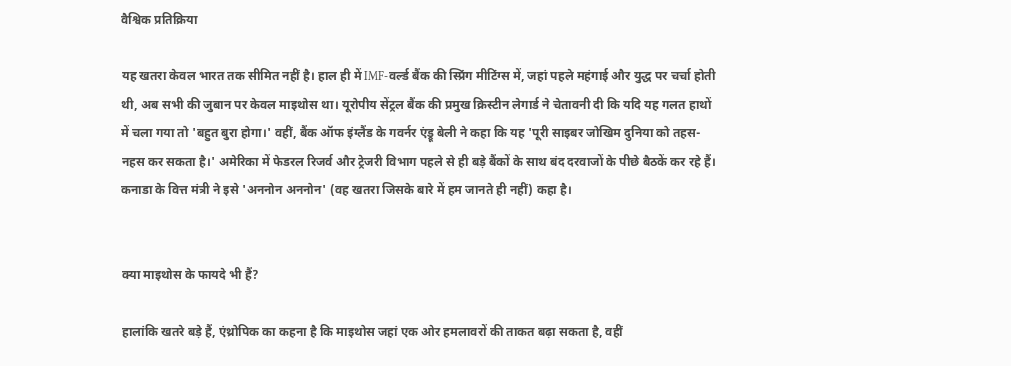वैश्विक प्रतिक्रिया

यह खतरा केवल भारत तक सीमित नहीं है। हाल ही में IMF-वर्ल्ड बैंक की स्प्रिंग मीटिंग्स में, जहां पहले महंगाई और युद्ध पर चर्चा होती थी, अब सभी की जुबान पर केवल माइथोस था। यूरोपीय सेंट्रल बैंक की प्रमुख क्रिस्टीन लेगार्ड ने चेतावनी दी कि यदि यह गलत हाथों में चला गया तो 'बहुत बुरा होगा।' वहीं, बैंक ऑफ इंग्लैंड के गवर्नर एंड्रू बेली ने कहा कि यह 'पूरी साइबर जोखिम दुनिया को तहस-नहस कर सकता है।' अमेरिका में फेडरल रिजर्व और ट्रेजरी विभाग पहले से ही बड़े बैंकों के साथ बंद दरवाजों के पीछे बैठकें कर रहे हैं। कनाडा के वित्त मंत्री ने इसे 'अननोन अननोन' (वह खतरा जिसके बारे में हम जानते ही नहीं) कहा है।


क्या माइथोस के फायदे भी हैं?

हालांकि खतरे बड़े हैं, एंथ्रोपिक का कहना है कि माइथोस जहां एक ओर हमलावरों की ताकत बढ़ा सकता है, वहीं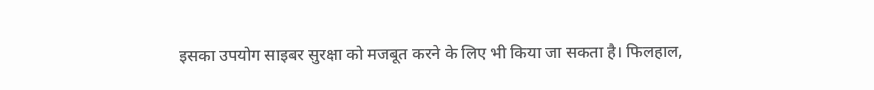इसका उपयोग साइबर सुरक्षा को मजबूत करने के लिए भी किया जा सकता है। फिलहाल,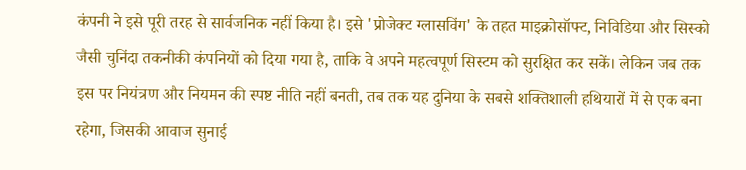कंपनी ने इसे पूरी तरह से सार्वजनिक नहीं किया है। इसे 'प्रोजेक्ट ग्लासविंग' के तहत माइक्रोसॉफ्ट, निविडिया और सिस्को जैसी चुनिंदा तकनीकी कंपनियों को दिया गया है, ताकि वे अपने महत्वपूर्ण सिस्टम को सुरक्षित कर सकें। लेकिन जब तक इस पर नियंत्रण और नियमन की स्पष्ट नीति नहीं बनती, तब तक यह दुनिया के सबसे शक्तिशाली हथियारों में से एक बना रहेगा, जिसकी आवाज सुनाई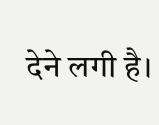देने लगी है।